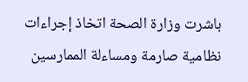باشرت وزارة الصحة اتخاذ إجراءات نظامية صارمة ومساءلة الممارسين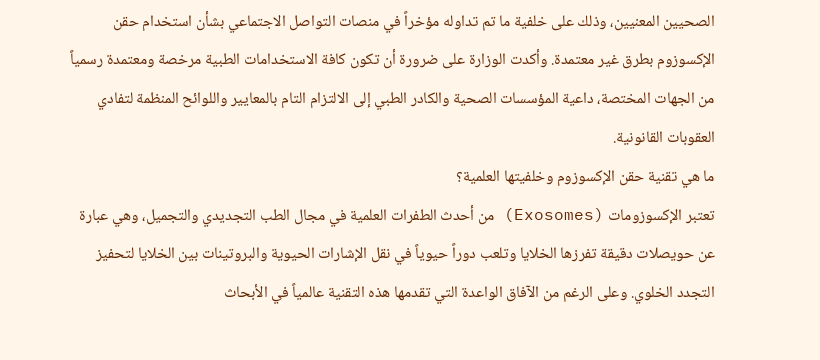الصحيين المعنيين، وذلك على خلفية ما تم تداوله مؤخراً في منصات التواصل الاجتماعي بشأن استخدام حقن الإكسوزوم بطرق غير معتمدة. وأكدت الوزارة على ضرورة أن تكون كافة الاستخدامات الطبية مرخصة ومعتمدة رسمياً من الجهات المختصة، داعية المؤسسات الصحية والكادر الطبي إلى الالتزام التام بالمعايير واللوائح المنظمة لتفادي العقوبات القانونية.
ما هي تقنية حقن الإكسوزوم وخلفيتها العلمية؟
تعتبر الإكسوزومات (Exosomes) من أحدث الطفرات العلمية في مجال الطب التجديدي والتجميل، وهي عبارة عن حويصلات دقيقة تفرزها الخلايا وتلعب دوراً حيوياً في نقل الإشارات الحيوية والبروتينات بين الخلايا لتحفيز التجدد الخلوي. وعلى الرغم من الآفاق الواعدة التي تقدمها هذه التقنية عالمياً في الأبحاث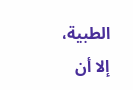الطبية، إلا أن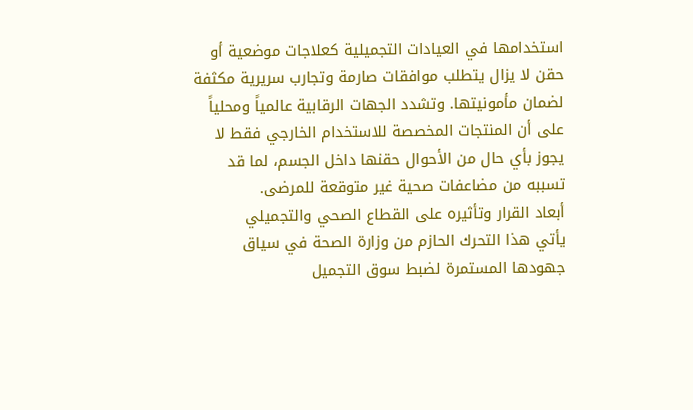استخدامها في العيادات التجميلية كعلاجات موضعية أو حقن لا يزال يتطلب موافقات صارمة وتجارب سريرية مكثفة لضمان مأمونيتها. وتشدد الجهات الرقابية عالمياً ومحلياً على أن المنتجات المخصصة للاستخدام الخارجي فقط لا يجوز بأي حال من الأحوال حقنها داخل الجسم، لما قد تسببه من مضاعفات صحية غير متوقعة للمرضى.
أبعاد القرار وتأثيره على القطاع الصحي والتجميلي
يأتي هذا التحرك الحازم من وزارة الصحة في سياق جهودها المستمرة لضبط سوق التجميل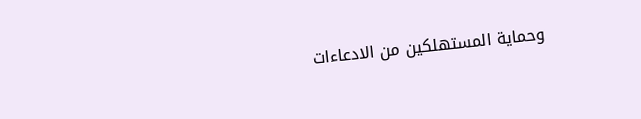وحماية المستهلكين من الادعاءات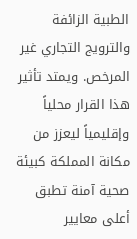الطبية الزائفة والترويج التجاري غير المرخص. ويمتد تأثير هذا القرار محلياً وإقليمياً ليعزز من مكانة المملكة كبيئة صحية آمنة تطبق أعلى معايير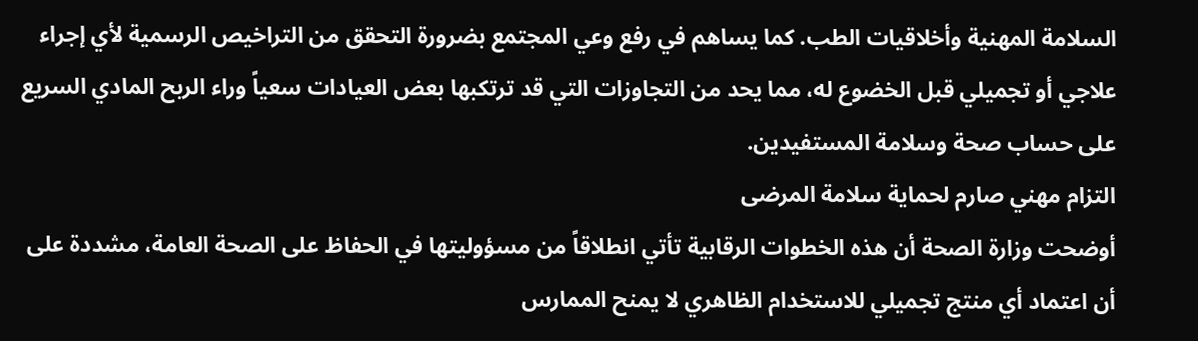السلامة المهنية وأخلاقيات الطب. كما يساهم في رفع وعي المجتمع بضرورة التحقق من التراخيص الرسمية لأي إجراء علاجي أو تجميلي قبل الخضوع له، مما يحد من التجاوزات التي قد ترتكبها بعض العيادات سعياً وراء الربح المادي السريع على حساب صحة وسلامة المستفيدين.
التزام مهني صارم لحماية سلامة المرضى
أوضحت وزارة الصحة أن هذه الخطوات الرقابية تأتي انطلاقاً من مسؤوليتها في الحفاظ على الصحة العامة، مشددة على أن اعتماد أي منتج تجميلي للاستخدام الظاهري لا يمنح الممارس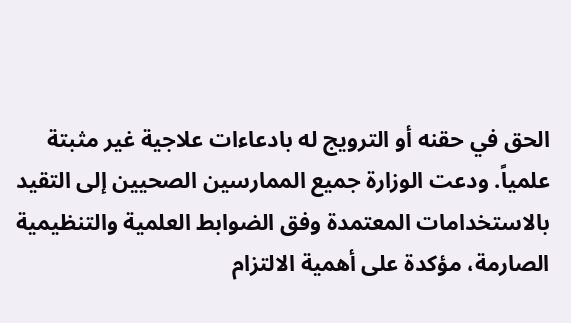الحق في حقنه أو الترويج له بادعاءات علاجية غير مثبتة علمياً. ودعت الوزارة جميع الممارسين الصحيين إلى التقيد بالاستخدامات المعتمدة وفق الضوابط العلمية والتنظيمية الصارمة، مؤكدة على أهمية الالتزام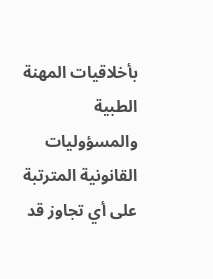بأخلاقيات المهنة الطبية والمسؤوليات القانونية المترتبة على أي تجاوز قد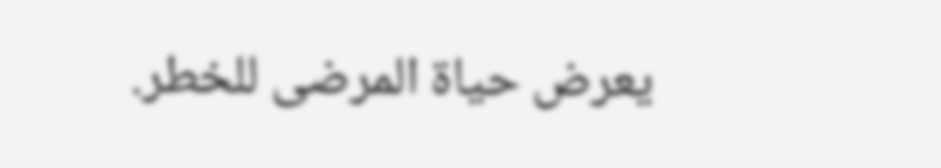يعرض حياة المرضى للخطر.